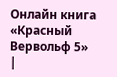Онлайн книга «Красный Вервольф 5»
|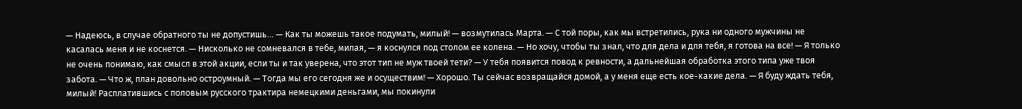— Надеюсь, в случае обратного ты не допустишь… — Как ты можешь такое подумать, милый! — возмутилась Марта. — С той поры, как мы встретились, рука ни одного мужчины не касалась меня и не коснется. — Нисколько не сомневался в тебе, милая, — я коснулся под столом ее колена. — Но хочу, чтобы ты знал, что для дела и для тебя, я готова на все! — Я только не очень понимаю, как смысл в этой акции, если ты и так уверена, что этот тип не муж твоей тети? — У тебя появится повод к ревности, а дальнейшая обработка этого типа уже твоя забота. — Что ж, план довольно остроумный. — Тогда мы его сегодня же и осуществим! — Хорошо. Ты сейчас возвращайся домой, а у меня еще есть кое-какие дела. — Я буду ждать тебя, милый! Расплатившись с половым русского трактира немецкими деньгами, мы покинули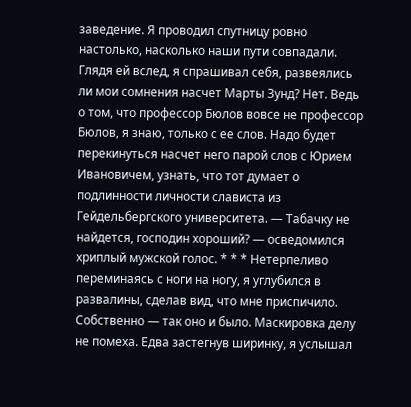заведение. Я проводил спутницу ровно настолько, насколько наши пути совпадали. Глядя ей вслед, я спрашивал себя, развеялись ли мои сомнения насчет Марты Зунд? Нет. Ведь о том, что профессор Бюлов вовсе не профессор Бюлов, я знаю, только с ее слов. Надо будет перекинуться насчет него парой слов с Юрием Ивановичем, узнать, что тот думает о подлинности личности слависта из Гейдельбергского университета. — Табачку не найдется, господин хороший? — осведомился хриплый мужской голос. * * * Нетерпеливо переминаясь с ноги на ногу, я углубился в развалины, сделав вид, что мне приспичило. Собственно — так оно и было. Маскировка делу не помеха. Едва застегнув ширинку, я услышал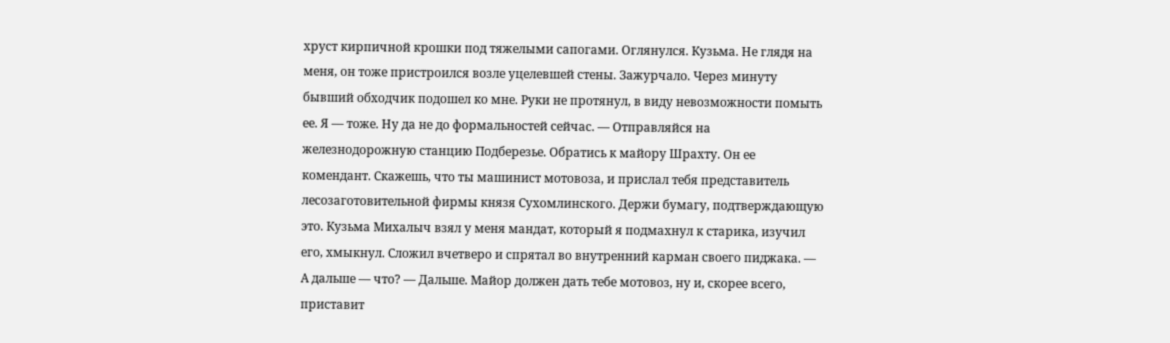хруст кирпичной крошки под тяжелыми сапогами. Оглянулся. Кузьма. Не глядя на меня, он тоже пристроился возле уцелевшей стены. Зажурчало. Через минуту бывший обходчик подошел ко мне. Руки не протянул, в виду невозможности помыть ее. Я — тоже. Ну да не до формальностей сейчас. — Отправляйся на железнодорожную станцию Подберезье. Обратись к майору Шрахту. Он ее комендант. Скажешь, что ты машинист мотовоза, и прислал тебя представитель лесозаготовительной фирмы князя Сухомлинского. Держи бумагу, подтверждающую это. Кузьма Михалыч взял у меня мандат, который я подмахнул к старика, изучил его, хмыкнул. Сложил вчетверо и спрятал во внутренний карман своего пиджака. — А дальше — что? — Дальше. Майор должен дать тебе мотовоз, ну и, скорее всего, приставит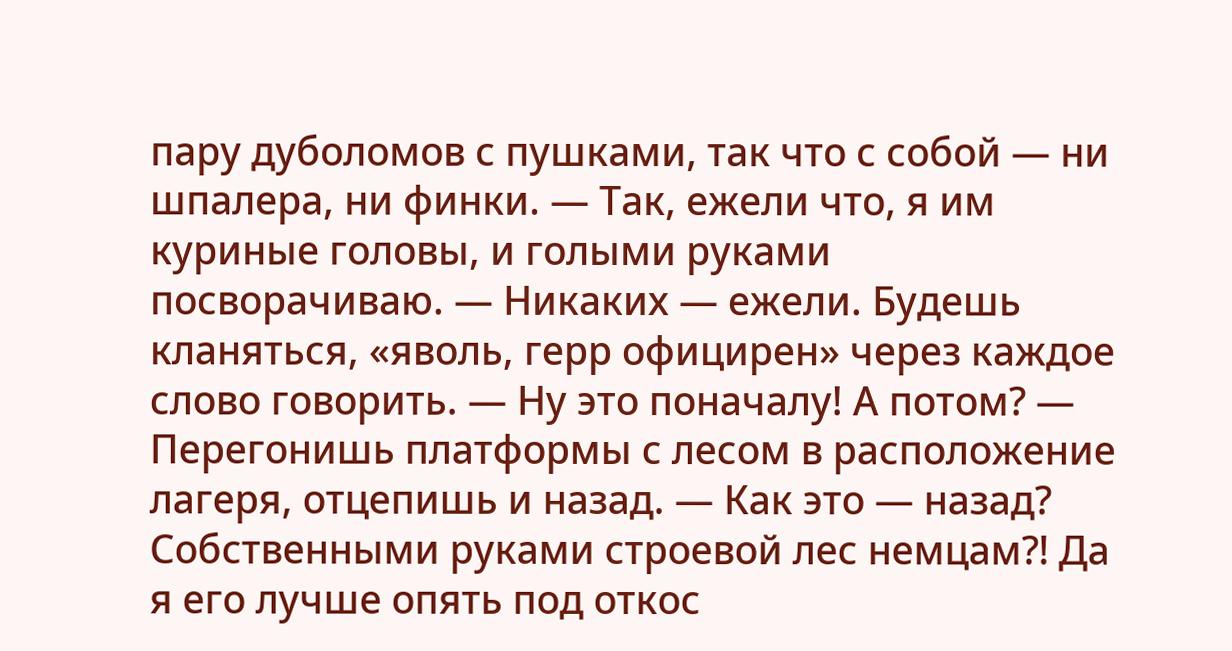пару дуболомов с пушками, так что с собой — ни шпалера, ни финки. — Так, ежели что, я им куриные головы, и голыми руками посворачиваю. — Никаких — ежели. Будешь кланяться, «яволь, герр официрен» через каждое слово говорить. — Ну это поначалу! А потом? — Перегонишь платформы с лесом в расположение лагеря, отцепишь и назад. — Как это — назад? Собственными руками строевой лес немцам⁈ Да я его лучше опять под откос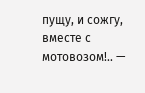пущу, и сожгу, вместе с мотовозом!.. —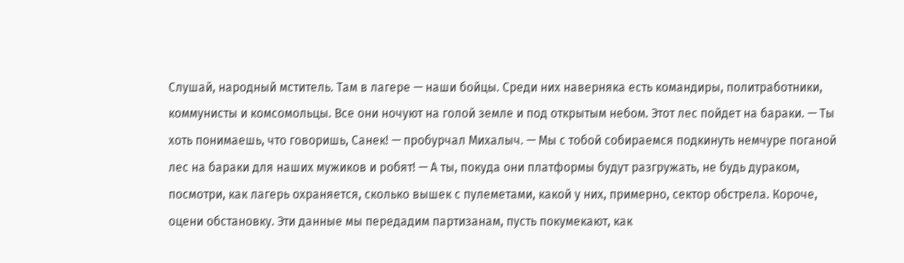Слушай, народный мститель. Там в лагере — наши бойцы. Среди них наверняка есть командиры, политработники, коммунисты и комсомольцы. Все они ночуют на голой земле и под открытым небом. Этот лес пойдет на бараки. — Ты хоть понимаешь, что говоришь, Санек! — пробурчал Михалыч. — Мы с тобой собираемся подкинуть немчуре поганой лес на бараки для наших мужиков и робят! — А ты, покуда они платформы будут разгружать, не будь дураком, посмотри, как лагерь охраняется, сколько вышек с пулеметами, какой у них, примерно, сектор обстрела. Короче, оцени обстановку. Эти данные мы передадим партизанам, пусть покумекают, как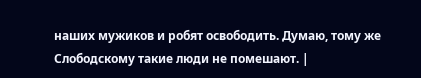наших мужиков и робят освободить. Думаю, тому же Слободскому такие люди не помешают. |